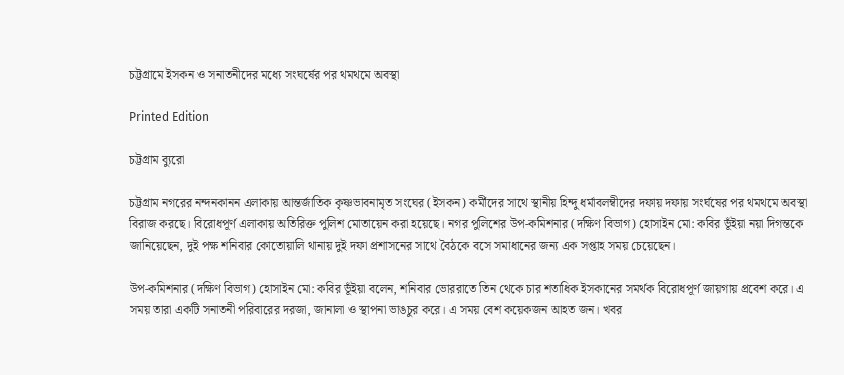চট্টগ্রামে ইসকন ও সনাতনীদের মধ্যে সংঘর্ষের পর থমথমে অবস্থা

Printed Edition

চট্টগ্রাম ব্যুরো

চট্টগ্রাম নগরের নন্দনকানন এলাকায় আন্তর্জাতিক কৃষ্ণভাবনামৃত সংঘের (ইসকন) কর্মীদের সাথে স্থানীয় হিন্দু ধর্মাবলম্বীদের দফায় দফায় সংর্ঘষের পর থমথমে অবস্থা বিরাজ করছে। বিরোধপূর্ণ এলাকায় অতিরিক্ত পুলিশ মোতায়েন করা হয়েছে। নগর পুলিশের উপ-কমিশনার (দক্ষিণ বিভাগ) হোসাইন মো: কবির ভূঁইয়া নয়া দিগন্তকে জানিয়েছেন, দুই পক্ষ শনিবার কোতোয়ালি থানায় দুই দফা প্রশাসনের সাথে বৈঠকে বসে সমাধানের জন্য এক সপ্তাহ সময় চেয়েছেন।

উপ-কমিশনার (দক্ষিণ বিভাগ) হোসাইন মো: কবির ভূঁইয়া বলেন, শনিবার ভোররাতে তিন থেকে চার শতাধিক ইসকানের সমর্থক বিরোধপূর্ণ জায়গায় প্রবেশ করে। এ সময় তারা একটি সনাতনী পরিবারের দরজা, জানালা ও স্থাপনা ভাঙচুর করে। এ সময় বেশ কয়েকজন আহত জন। খবর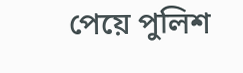পেয়ে পুলিশ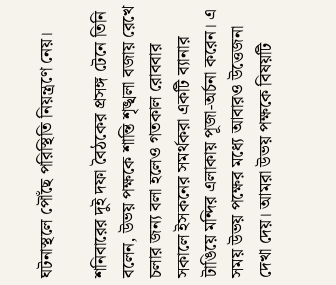ঘটনাস্থলে পৌঁছে পরিস্থিতি নিয়ন্ত্রণে নেয়।

শনিবারের দুই দফা বৈঠকের প্রসঙ্গ টেনে তিনি বলেন, উভয় পক্ষকে শান্তি শৃঙ্খলা বজায় রেখে চলার জন্য বলা হলেও গতকাল রোববার সকালে ইসকনের সমর্থকরা একটি ব্যানার টাঙিয়ে মন্দির এলাকায় পূজা-অর্চনা করেন। এ সময় উভয় পক্ষের মধ্যে আবারও উত্তেজনা দেখা দেয়। আমরা উভয় পক্ষকে বিষয়টি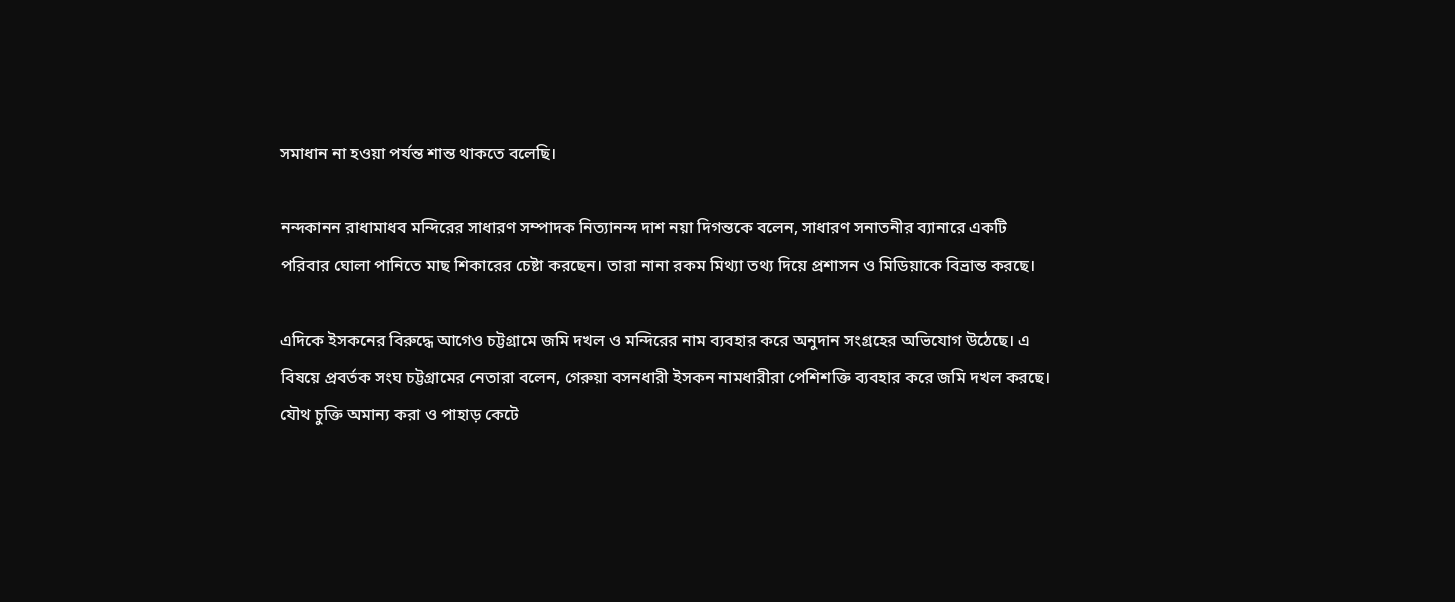সমাধান না হওয়া পর্যন্ত শান্ত থাকতে বলেছি।

নন্দকানন রাধামাধব মন্দিরের সাধারণ সম্পাদক নিত্যানন্দ দাশ নয়া দিগন্তকে বলেন, সাধারণ সনাতনীর ব্যানারে একটি পরিবার ঘোলা পানিতে মাছ শিকারের চেষ্টা করছেন। তারা নানা রকম মিথ্যা তথ্য দিয়ে প্রশাসন ও মিডিয়াকে বিভ্রান্ত করছে।

এদিকে ইসকনের বিরুদ্ধে আগেও চট্টগ্রামে জমি দখল ও মন্দিরের নাম ব্যবহার করে অনুদান সংগ্রহের অভিযোগ উঠেছে। এ বিষয়ে প্রবর্তক সংঘ চট্টগ্রামের নেতারা বলেন, গেরুয়া বসনধারী ইসকন নামধারীরা পেশিশক্তি ব্যবহার করে জমি দখল করছে। যৌথ চুক্তি অমান্য করা ও পাহাড় কেটে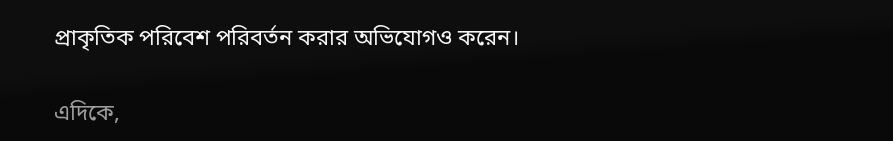প্রাকৃতিক পরিবেশ পরিবর্তন করার অভিযোগও করেন।

এদিকে,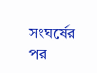সংঘর্ষের পর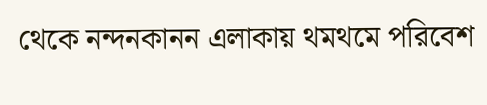থেকে নন্দনকানন এলাকায় থমথমে পরিবেশ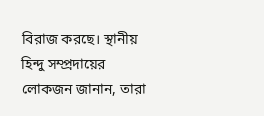বিরাজ করছে। স্থানীয় হিন্দু সম্প্রদায়ের লোকজন জানান, তারা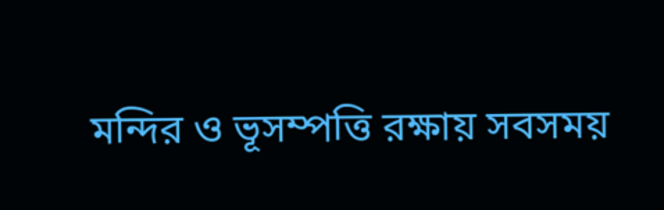মন্দির ও ভূসম্পত্তি রক্ষায় সবসময়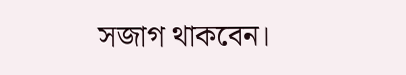সজাগ থাকবেন।